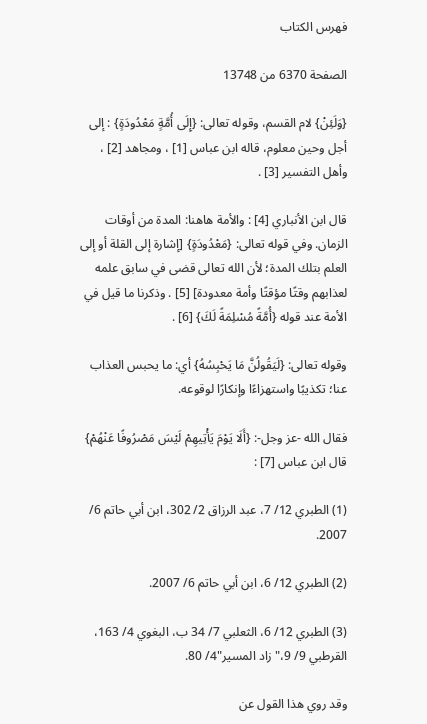فهرس الكتاب

الصفحة 6370 من 13748

{وَلَئِنْ} لام القسم، وقوله تعالى: {إِلَى أُمَّةٍ مَعْدُودَةٍ} : إلى أجل وحين معلوم، قاله ابن عباس [1] ، ومجاهد [2] ، وأهل التفسير [3] .

قال ابن الأنباري [4] : والأمة هاهنا: المدة من أوقات الزمان. وفي قوله تعالى: {مَعْدُودَةٍ} [إشارة إلى القلة أو إلى العلم بتلك المدة؛ لأن الله تعالى قضى في سابق علمه لعذابهم وقتًا مؤقتًا وأمة معدودة] [5] . وذكرنا ما قيل في الأمة عند قوله {أُمَّةً مُسْلِمَةً لَكَ} [6] .

وقوله تعالى: {لَيَقُولُنَّ مَا يَحْبِسُهُ} أي: ما يحبس العذاب عنا؛ تكذيبًا واستهزاءًا وإنكارًا لوقوعه.

فقال الله -عز وجل-: {أَلَا يَوْمَ يَأْتِيهِمْ لَيْسَ مَصْرُوفًا عَنْهُمْ} قال ابن عباس [7] :

(1) الطبري 12/ 7، عبد الرزاق 2/ 302، ابن أبي حاتم 6/ 2007.

(2) الطبري 12/ 6، ابن أبي حاتم 6/ 2007.

(3) الطبري 12/ 6، الثعلبي 7/ 34 ب، البغوي 4/ 163، القرطبي 9/ 9،"زاد المسير"4/ 80.

وقد روي هذا القول عن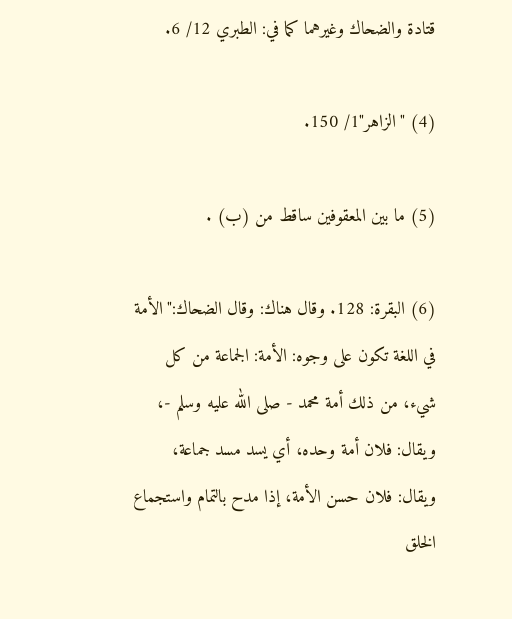قتادة والضحاك وغيرهما كما في: الطبري 12/ 6.

(4) "الزاهر"1/ 150.

(5) ما بين المعقوفين ساقط من (ب) .

(6) البقرة: 128. وقال هناك: وقال الضحاك:"الأمة في اللغة تكون على وجوه: الأمة: الجماعة من كل شيء، من ذلك أمة محمد - صلى الله عليه وسلم -، ويقال: فلان أمة وحده، أي يسد مسد جماعة، ويقال: فلان حسن الأمة، إذا مدح بالتمام واستجماع الخلق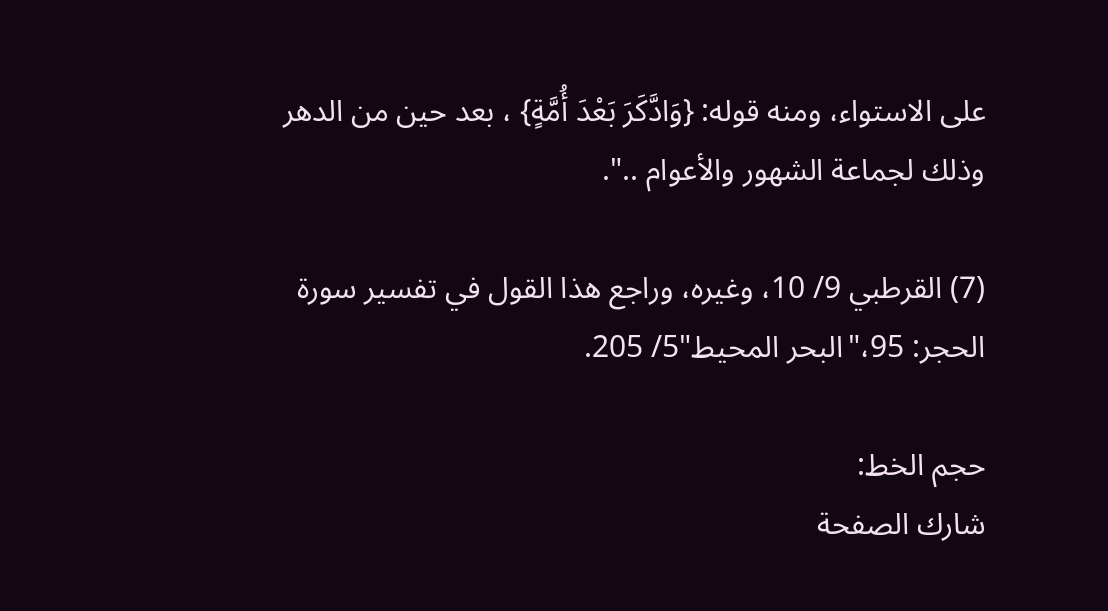على الاستواء، ومنه قوله: {وَادَّكَرَ بَعْدَ أُمَّةٍ} ، بعد حين من الدهر وذلك لجماعة الشهور والأعوام ..".

(7) القرطبي 9/ 10، وغيره، وراجع هذا القول في تفسير سورة الحجر: 95،"البحر المحيط"5/ 205.

حجم الخط:
شارك الصفحة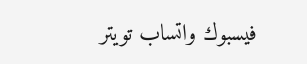فيسبوك واتساب تويتر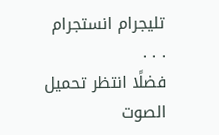تليجرام انستجرام
. . .
فضلًا انتظر تحميل الصوت